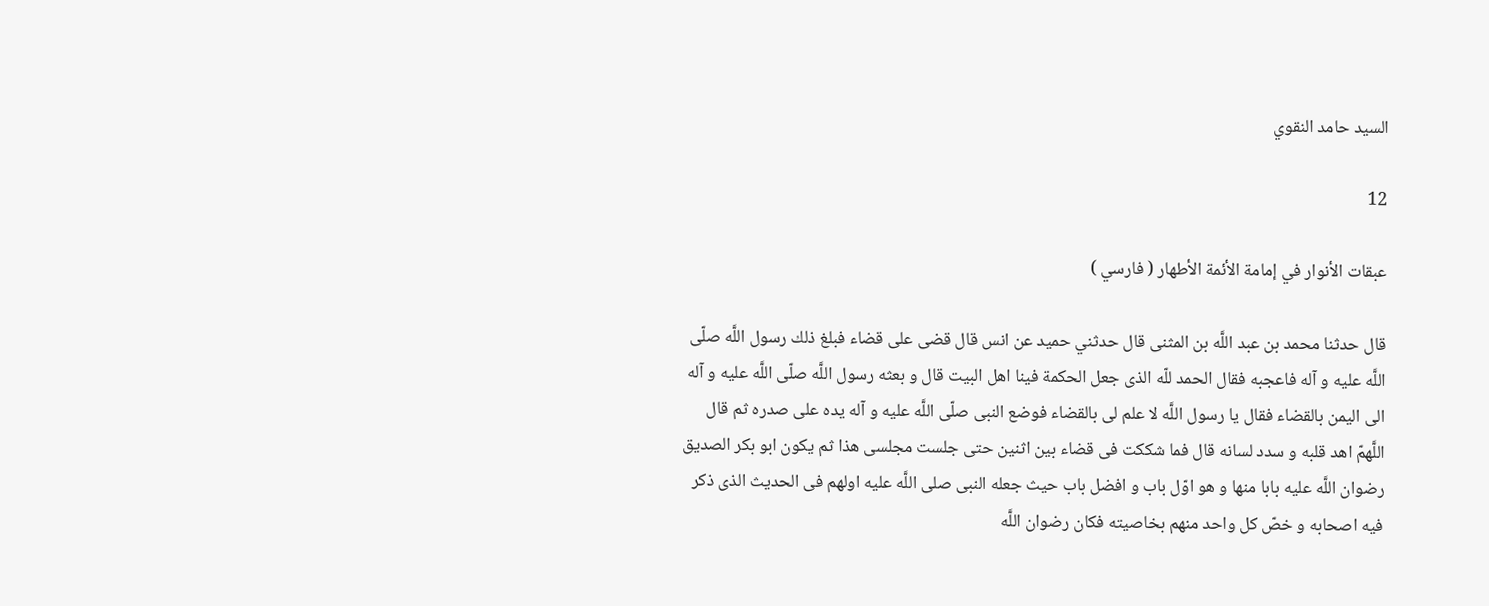السيد حامد النقوي

12

عبقات الأنوار في إمامة الأئمة الأطهار ( فارسي )

قال حدثنا محمد بن عبد اللَّه بن المثنى قال حدثني حميد عن انس قال قضى على قضاء فبلغ ذلك رسول اللَّه صلّى اللَّه عليه و آله فاعجبه فقال الحمد للّه الذى جعل الحكمة فينا اهل البيت قال و بعثه رسول اللَّه صلّى اللَّه عليه و آله الى اليمن بالقضاء فقال يا رسول اللَّه لا علم لى بالقضاء فوضع النبى صلّى اللَّه عليه و آله يده على صدره ثم قال اللَّهمّ اهد قلبه و سدد لسانه قال فما شككت فى قضاء بين اثنين حتى جلست مجلسى هذا ثم يكون ابو بكر الصديق رضوان اللَّه عليه بابا منها و هو اوّل باب و افضل باب حيث جعله النبى صلى اللَّه عليه اولهم فى الحديث الذى ذكر فيه اصحابه و خصّ كل واحد منهم بخاصيته فكان رضوان اللَّه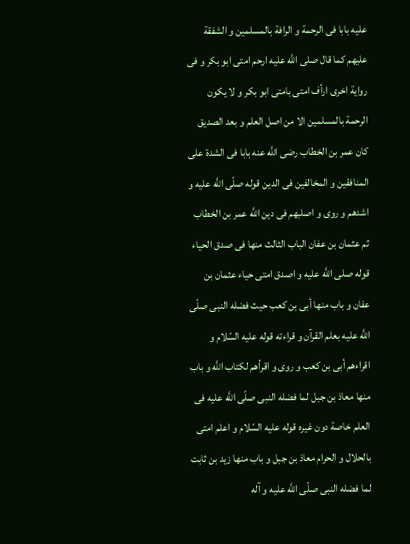عليه بابا فى الرحمة و الرافة بالمسلمين و الشفقة عليهم كما قال صلى اللَّه عليه ارحم امتى ابو بكر و فى رواية اخرى ارأف امتى بامتى ابو بكر و لا يكون الرحمة بالمسلمين الا من اصل العلم و بعد الصديق كان عمر بن الخطاب رضى اللَّه عنه بابا فى الشدة على المنافقين و المخالفين فى الدين قوله صلّى اللَّه عليه و اشدهم و روى و اصلبهم فى دين اللَّه عمر بن الخطاب ثم عثمان بن عفان الباب الثالث منها فى صدق الحياء قوله صلى اللَّه عليه و اصدق امتى حياء عثمان بن عفان و باب منها أبى بن كعب حيث فضله النبى صلّى اللَّه عليه بعلم القرآن و قراءته قوله عليه السّلام و اقراءهم أبى بن كعب و روى و اقرأهم لكتاب اللَّه و باب منها معاذ بن جبل لما فضله النبى صلّى اللَّه عليه فى العلم خاصة دون غيره قوله عليه السّلام و اعلم امتى بالحلال و الحرام معاذ بن جبل و باب منها زيد بن ثابت لما فضله النبى صلّى اللَّه عليه و آله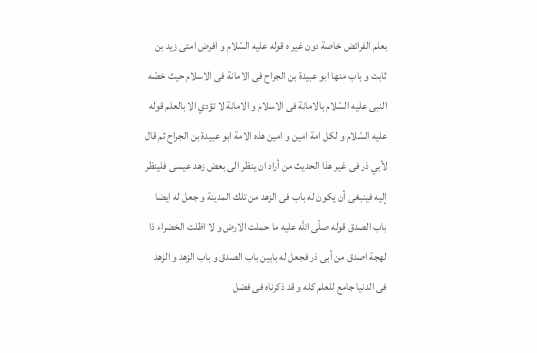بعلم الفرائض خاصة دون غير ه قوله عليه السّلام و افرض امتى زيد بن ثابت و باب منها ابو عبيدة بن الجراح فى الامانة فى الاسلام حيث خصّه النبى عليه السّلام بالامانة فى الاسلام و الامانة لا تؤدي الا بالعلم قوله عليه السّلام و لكل امة امين و امين هذه الامة ابو عبيدة بن الجراح ثم قال لأبي ذر فى غير هذا الحديث من أراد ان ينظر الى بعض زهد عيسى فلينظر إليه فينبغى أن يكون له باب فى الزهد من تلك المدينة و جعل له ايضا باب الصدق قوله صلّى اللَّه عليه ما حملت الارض و لا اظلت الخضراء ذا لهجة اصدق من أبى ذر فجعل له بابين باب الصدق و باب الزهد و الزهد فى الدنيا جامع للعلم كله و قد ذكرناه فى فضل